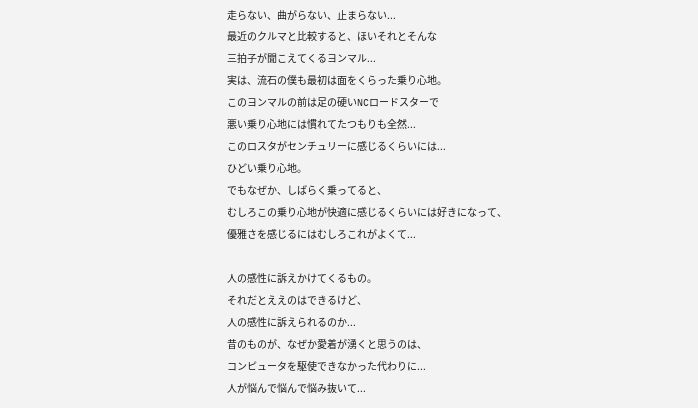走らない、曲がらない、止まらない...
最近のクルマと比較すると、ほいそれとそんな
三拍子が聞こえてくるヨンマル...
実は、流石の僕も最初は面をくらった乗り心地。
このヨンマルの前は足の硬いNCロードスターで
悪い乗り心地には慣れてたつもりも全然...
このロスタがセンチュリーに感じるくらいには...
ひどい乗り心地。
でもなぜか、しばらく乗ってると、
むしろこの乗り心地が快適に感じるくらいには好きになって、
優雅さを感じるにはむしろこれがよくて...

人の感性に訴えかけてくるもの。
それだとええのはできるけど、
人の感性に訴えられるのか...
昔のものが、なぜか愛着が湧くと思うのは、
コンピュータを駆使できなかった代わりに...
人が悩んで悩んで悩み抜いて...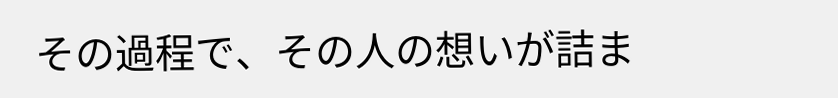その過程で、その人の想いが詰ま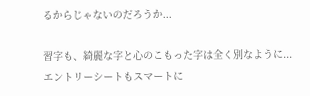るからじゃないのだろうか...

習字も、綺麗な字と心のこもった字は全く別なように...
エントリーシートもスマートに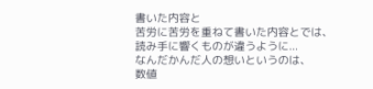書いた内容と
苦労に苦労を重ねて書いた内容とでは、読み手に響くものが違うように...
なんだかんだ人の想いというのは、
数値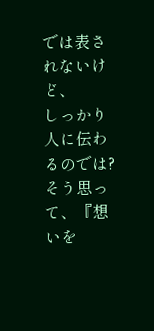では表されないけど、
しっかり人に伝わるのでは?
そう思って、『想いを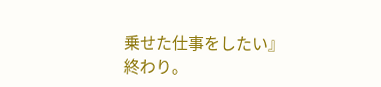乗せた仕事をしたい』
終わり。